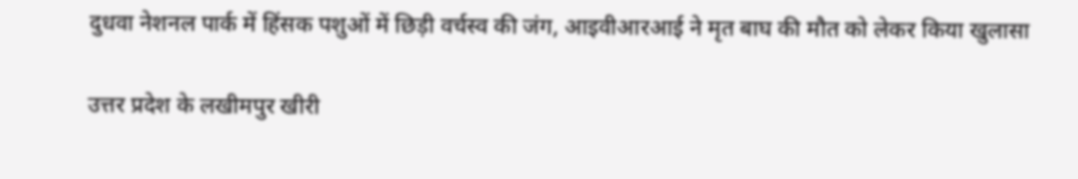दुधवा नेशनल पार्क में हिंसक पशुओं में छिड़ी वर्चस्व की जंग, आइवीआरआई ने मृत बाघ की मौत को लेकर किया खुलासा

उत्तर प्रदेश के लखीमपुर खीरी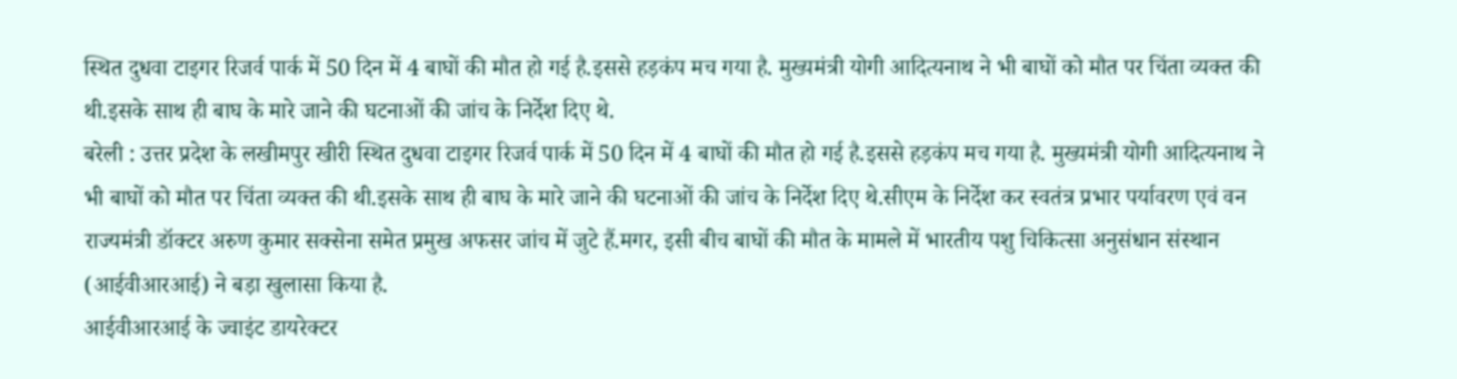स्थित दुधवा टाइगर रिजर्व पार्क में 50 दिन में 4 बाघों की मौत हो गई है.इससे हड़कंप मच गया है. मुख्यमंत्री योगी आदित्यनाथ ने भी बाघों को मौत पर चिंता व्यक्त की थी.इसके साथ ही बाघ के मारे जाने की घटनाओं की जांच के निर्देश दिए थे.
बरेली : उत्तर प्रदेश के लखीमपुर खीरी स्थित दुधवा टाइगर रिजर्व पार्क में 50 दिन में 4 बाघों की मौत हो गई है.इससे हड़कंप मच गया है. मुख्यमंत्री योगी आदित्यनाथ ने भी बाघों को मौत पर चिंता व्यक्त की थी.इसके साथ ही बाघ के मारे जाने की घटनाओं की जांच के निर्देश दिए थे.सीएम के निर्देश कर स्वतंत्र प्रभार पर्यावरण एवं वन राज्यमंत्री डॉक्टर अरुण कुमार सक्सेना समेत प्रमुख अफसर जांच में जुटे हैं.मगर, इसी बीच बाघों की मौत के मामले में भारतीय पशु चिकित्सा अनुसंधान संस्थान (आईवीआरआई) ने बड़ा खुलासा किया है.
आईवीआरआई के ज्वाइंट डायरेक्टर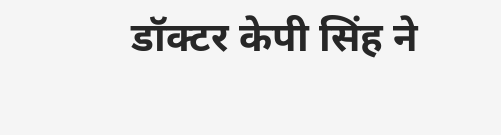डॉक्टर केपी सिंह ने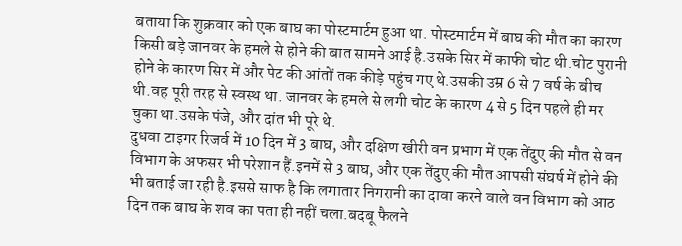बताया कि शुक्रवार को एक बाघ का पोस्टमार्टम हुआ था. पोस्टमार्टम में बाघ की मौत का कारण किसी बड़े जानवर के हमले से होने की बात सामने आई है.उसके सिर में काफी चोट थी.चोट पुरानी होने के कारण सिर में और पेट की आंतों तक कीड़े पहुंच गए थे.उसकी उम्र 6 से 7 वर्ष के बीच थी.वह पूरी तरह से स्वस्थ था. जानवर के हमले से लगी चोट के कारण 4 से 5 दिन पहले ही मर चुका था.उसके पंजे, और दांत भी पूरे थे.
दुधवा टाइगर रिजर्व में 10 दिन में 3 बाघ, और दक्षिण खीरी वन प्रभाग में एक तेंदुए की मौत से वन विभाग के अफसर भी परेशान हैं.इनमें से 3 बाघ, और एक तेंदुए की मौत आपसी संघर्ष में होने की भी बताई जा रही है.इससे साफ है कि लगातार निगरानी का दावा करने वाले वन विभाग को आठ दिन तक बाघ के शव का पता ही नहीं चला.बदबू फैलने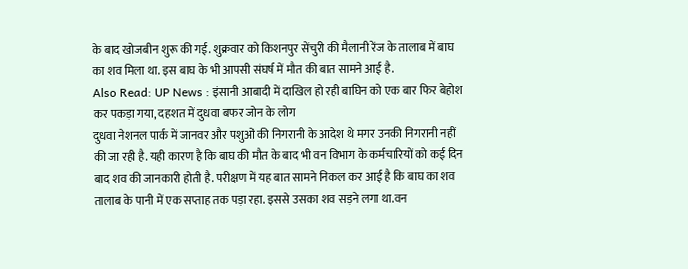के बाद खोजबीन शुरू की गई. शुक्रवार को किशनपुर सेंचुरी की मैलानी रेंज के तालाब में बाघ का शव मिला था. इस बाघ के भी आपसी संघर्ष में मौत की बात सामने आई है.
Also Read: UP News : इंसानी आबादी में दाखिल हो रही बाघिन को एक बार फिर बेहोश कर पकड़ा गया, दहशत में दुधवा बफर जोन के लोग
दुधवा नेशनल पार्क में जानवर और पशुओं की निगरानी के आदेश थे मगर उनकी निगरानी नहीं की जा रही है. यही कारण है कि बाघ की मौत के बाद भी वन विभाग के कर्मचारियों को कई दिन बाद शव की जानकारी होती है. परीक्षण में यह बात सामने निकल कर आई है कि बाघ का शव तालाब के पानी में एक सप्ताह तक पड़ा रहा. इससे उसका शव सड़ने लगा था.वन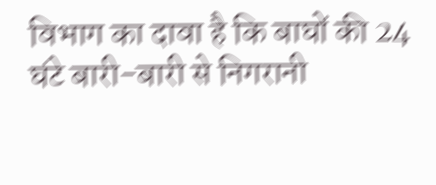विभाग का दावा है कि बाघों की 24 घंटे बारी-बारी से निगरानी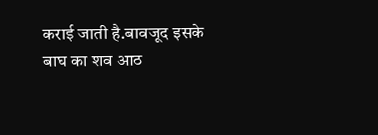कराई जाती है.बावजूद इसके बाघ का शव आठ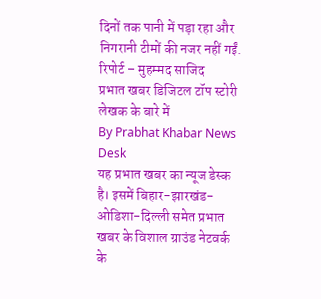दिनों तक पानी में पड़ा रहा और निगरानी टीमों की नजर नहीं गईं.
रिपोर्ट – मुहम्मद साजिद
प्रभात खबर डिजिटल टॉप स्टोरी
लेखक के बारे में
By Prabhat Khabar News Desk
यह प्रभात खबर का न्यूज डेस्क है। इसमें बिहार-झारखंड-ओडिशा-दिल्ली समेत प्रभात खबर के विशाल ग्राउंड नेटवर्क के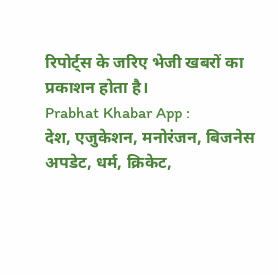रिपोर्ट्स के जरिए भेजी खबरों का प्रकाशन होता है।
Prabhat Khabar App :
देश, एजुकेशन, मनोरंजन, बिजनेस अपडेट, धर्म, क्रिकेट,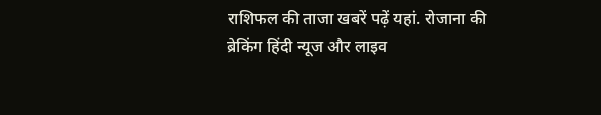राशिफल की ताजा खबरें पढ़ें यहां. रोजाना की ब्रेकिंग हिंदी न्यूज और लाइव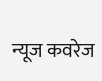न्यूज कवरेज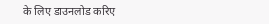के लिए डाउनलोड करिए